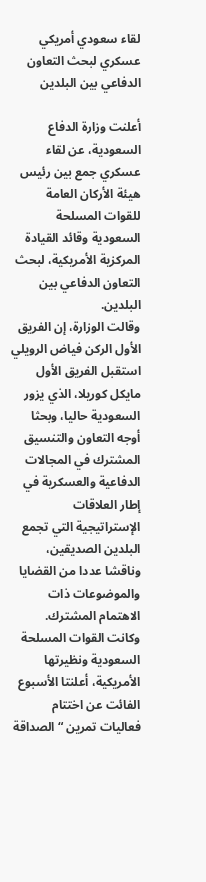لقاء سعودي أمريكي عسكري لبحث التعاون الدفاعي بين البلدين

أعلنت وزارة الدفاع السعودية، عن لقاء عسكري جمع بين رئيس هيئة الأركان العامة للقوات المسلحة السعودية وقائد القيادة المركزية الأمريكية، لبحث التعاون الدفاعي بين البلدين.
وقالت الوزارة، إن الفريق الأول الركن فياض الرويلي استقبل الفريق الأول مايكل كوريلا، الذي يزور السعودية حاليا، وبحثا أوجه التعاون والتنسيق المشترك في المجالات الدفاعية والعسكرية في إطار العلاقات الإستراتيجية التي تجمع البلدين الصديقين، وناقشا عددا من القضايا والموضوعات ذات الاهتمام المشترك.
وكانت القوات المسلحة السعودية ونظيرتها الأمريكية، أعلنتا الأسبوع الفائت عن اختتام فعاليات تمرين “الصداقة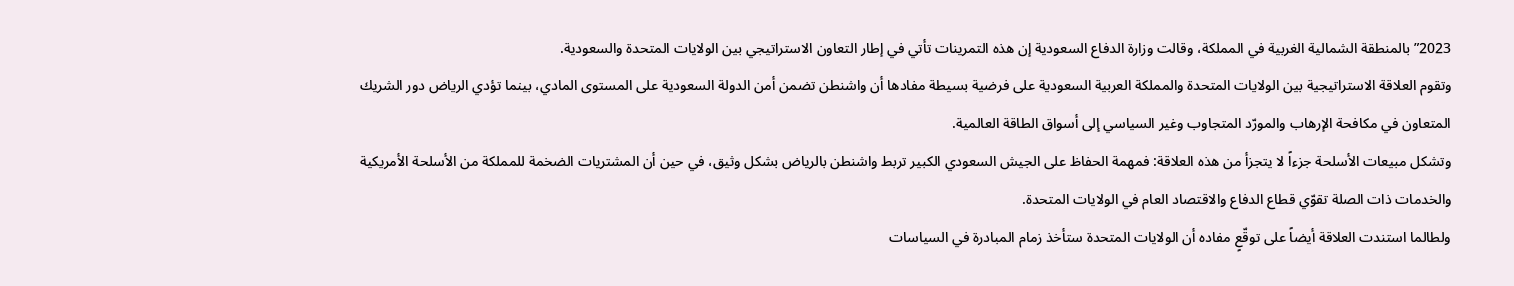2023” بالمنطقة الشمالية الغربية في المملكة، وقالت وزارة الدفاع السعودية إن هذه التمرينات تأتي في إطار التعاون الاستراتيجي بين الولايات المتحدة والسعودية.
وتقوم العلاقة الاستراتيجية بين الولايات المتحدة والمملكة العربية السعودية على فرضية بسيطة مفادها أن واشنطن تضمن أمن الدولة السعودية على المستوى المادي، بينما تؤدي الرياض دور الشريك المتعاون في مكافحة الإرهاب والمورّد المتجاوب وغير السياسي إلى أسواق الطاقة العالمية.
وتشكل مبيعات الأسلحة جزءاً لا يتجزأ من هذه العلاقة: فمهمة الحفاظ على الجيش السعودي الكبير تربط واشنطن بالرياض بشكل وثيق، في حين أن المشتريات الضخمة للمملكة من الأسلحة الأمريكية والخدمات ذات الصلة تقوّي قطاع الدفاع والاقتصاد العام في الولايات المتحدة.
ولطالما استندت العلاقة أيضاً على توقّعٍ مفاده أن الولايات المتحدة ستأخذ زمام المبادرة في السياسات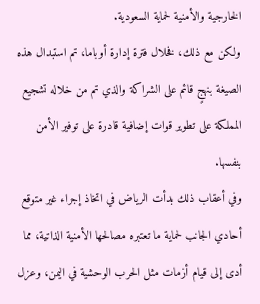الخارجية والأمنية لحماية السعودية.
ولكن مع ذلك، فخلال فترة إدارة أوباما، تم استبدال هذه الصيغة بنهجٍ قائم على الشراكة والذي تم من خلاله تشجيع المملكة على تطوير قوات إضافية قادرة على توفير الأمن بنفسها.
وفي أعقاب ذلك بدأت الرياض في اتخاذ إجراء غير متوقع أحادي الجانب لحماية ما تعتبره مصالحها الأمنية الذاتية، مما أدى إلى قيام أزمات مثل الحرب الوحشية في اليمن، وعزل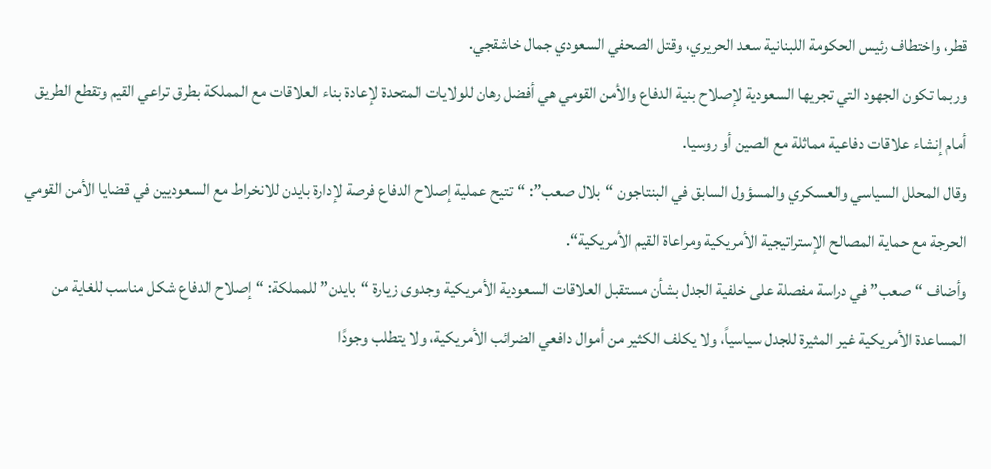قطر، واختطاف رئيس الحكومة اللبنانية سعد الحريري، وقتل الصحفي السعودي جمال خاشقجي.
وربما تكون الجهود التي تجريها السعودية لإصلاح بنية الدفاع والأمن القومي هي أفضل رهان للولايات المتحدة لإعادة بناء العلاقات مع المملكة بطرق تراعي القيم وتقطع الطريق أمام إنشاء علاقات دفاعية مماثلة مع الصين أو روسيا.
وقال المحلل السياسي والعسكري والمسؤول السابق في البنتاجون “بلال صعب”: “تتيح عملية إصلاح الدفاع فرصة لإدارة بايدن للانخراط مع السعوديين في قضايا الأمن القومي الحرجة مع حماية المصالح الإستراتيجية الأمريكية ومراعاة القيم الأمريكية“.
وأضاف “صعب” في دراسة مفصلة على خلفية الجدل بشأن مستقبل العلاقات السعودية الأمريكية وجدوى زيارة “بايدن” للمملكة: “إصلاح الدفاع شكل مناسب للغاية من المساعدة الأمريكية غير المثيرة للجدل سياسياً، ولا يكلف الكثير من أموال دافعي الضرائب الأمريكية، ولا يتطلب وجودًا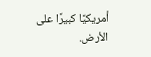أمريكيًا كبيرًا على الأرض.